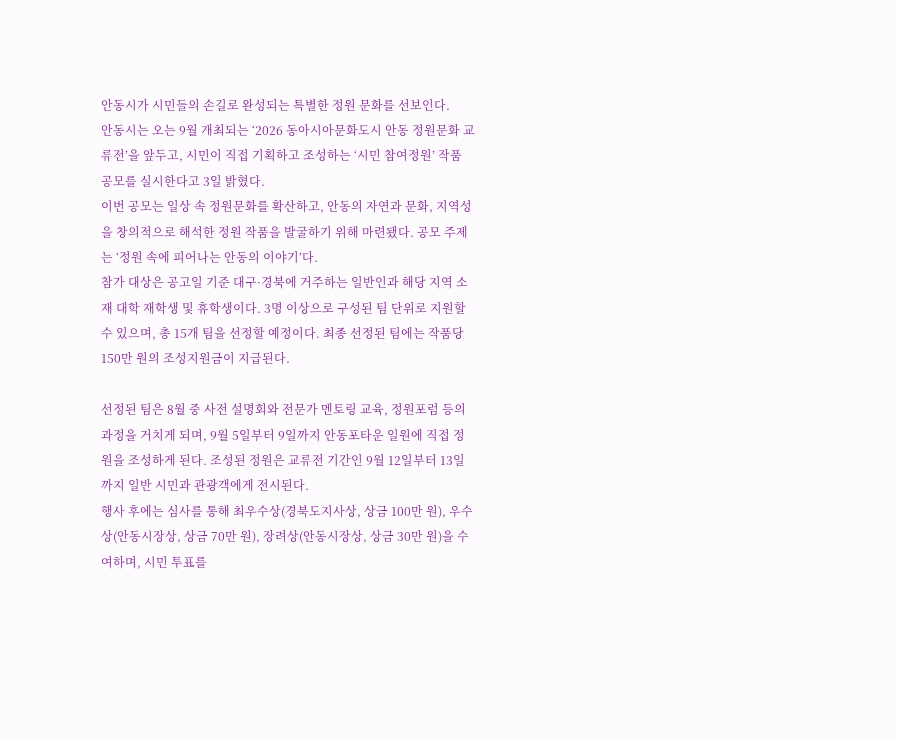안동시가 시민들의 손길로 완성되는 특별한 정원 문화를 선보인다.
안동시는 오는 9월 개최되는 ‘2026 동아시아문화도시 안동 정원문화 교류전’을 앞두고, 시민이 직접 기획하고 조성하는 ‘시민 참여정원’ 작품 공모를 실시한다고 3일 밝혔다.
이번 공모는 일상 속 정원문화를 확산하고, 안동의 자연과 문화, 지역성을 창의적으로 해석한 정원 작품을 발굴하기 위해 마련됐다. 공모 주제는 ‘정원 속에 피어나는 안동의 이야기’다.
참가 대상은 공고일 기준 대구·경북에 거주하는 일반인과 해당 지역 소재 대학 재학생 및 휴학생이다. 3명 이상으로 구성된 팀 단위로 지원할 수 있으며, 총 15개 팀을 선정할 예정이다. 최종 선정된 팀에는 작품당 150만 원의 조성지원금이 지급된다.

선정된 팀은 8월 중 사전 설명회와 전문가 멘토링 교육, 정원포럼 등의 과정을 거치게 되며, 9월 5일부터 9일까지 안동포타운 일원에 직접 정원을 조성하게 된다. 조성된 정원은 교류전 기간인 9월 12일부터 13일까지 일반 시민과 관광객에게 전시된다.
행사 후에는 심사를 통해 최우수상(경북도지사상, 상금 100만 원), 우수상(안동시장상, 상금 70만 원), 장려상(안동시장상, 상금 30만 원)을 수여하며, 시민 투표를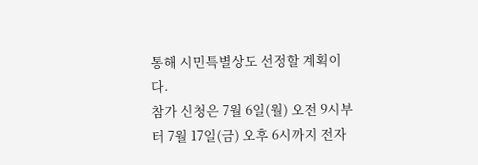통해 시민특별상도 선정할 계획이다.
참가 신청은 7월 6일(월) 오전 9시부터 7월 17일(금) 오후 6시까지 전자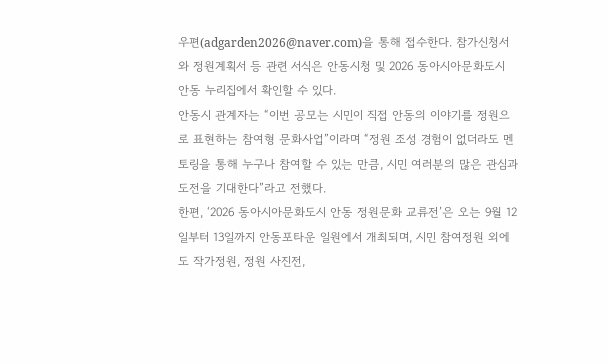우편(adgarden2026@naver.com)을 통해 접수한다. 참가신청서와 정원계획서 등 관련 서식은 안동시청 및 2026 동아시아문화도시 안동 누리집에서 확인할 수 있다.
안동시 관계자는 “이번 공모는 시민이 직접 안동의 이야기를 정원으로 표현하는 참여형 문화사업”이라며 “정원 조성 경험이 없더라도 멘토링을 통해 누구나 참여할 수 있는 만큼, 시민 여러분의 많은 관심과 도전을 기대한다”라고 전했다.
한편, ‘2026 동아시아문화도시 안동 정원문화 교류전’은 오는 9월 12일부터 13일까지 안동포타운 일원에서 개최되며, 시민 참여정원 외에도 작가정원, 정원 사진전,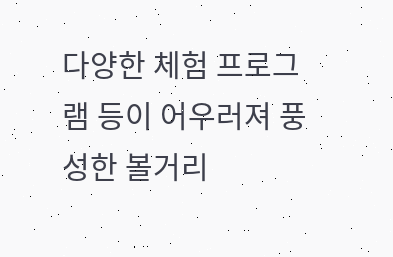다양한 체험 프로그램 등이 어우러져 풍성한 볼거리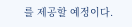를 제공할 예정이다.